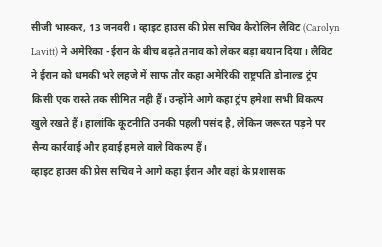सीजी भास्कर, 13 जनवरी। व्हाइट हाउस की प्रेस सचिव कैरोलिन लैविट (Carolyn Lavitt) ने अमेरिका -ईरान के बीच बढ़ते तनाव को लेकर बड़ा बयान दिया। लैविट ने ईरान को धमकी भरे लहजे में साफ तौर कहा अमेरिकी राष्ट्रपति डोनाल्ड ट्रंप किसी एक रास्ते तक सीमित नही हैं। उन्होंने आगे कहा ट्रंप हमेशा सभी विकल्प खुले रखते हैं। हालांकि कूटनीति उनकी पहली पसंद है, लेकिन जरूरत पड़ने पर सैन्य कार्रवाई और हवाई हमले वाले विकल्प हैं।
व्हाइट हाउस की प्रेस सचिव ने आगे कहा ईरान और वहां के प्रशासक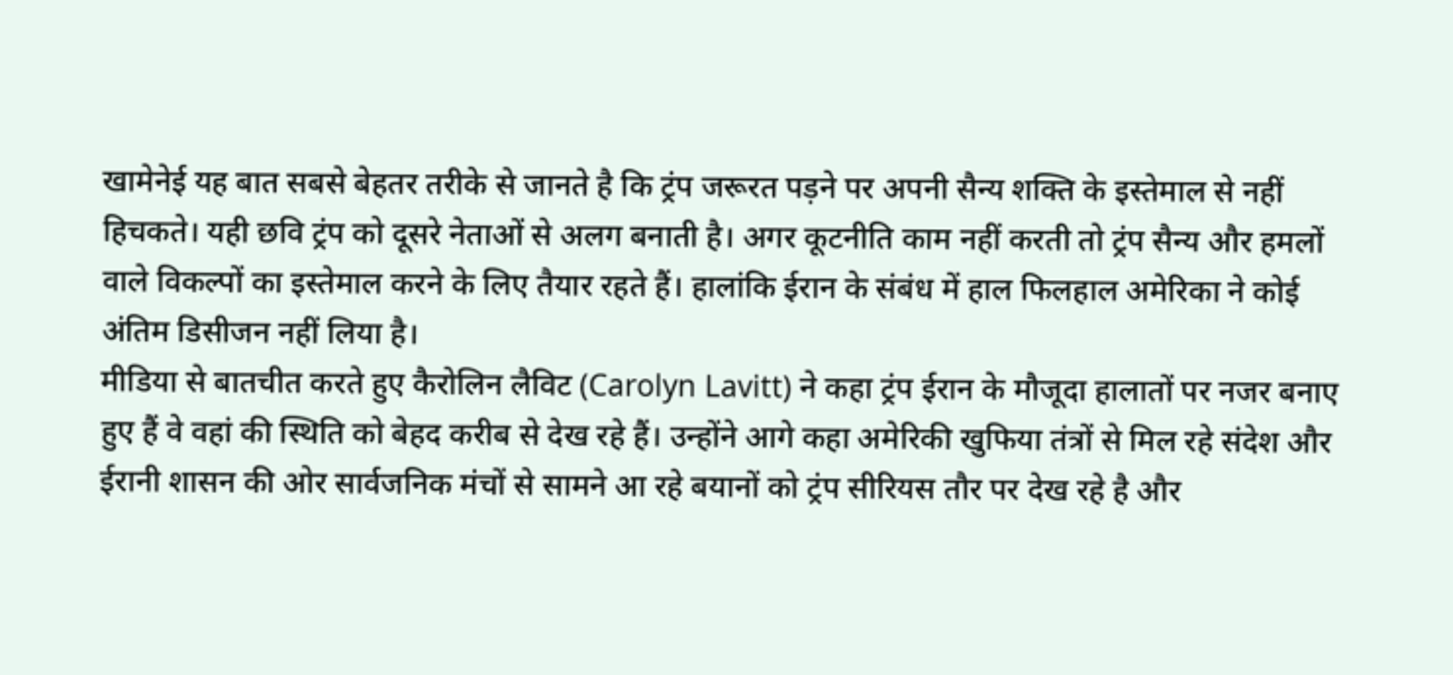खामेनेई यह बात सबसे बेहतर तरीके से जानते है कि ट्रंप जरूरत पड़ने पर अपनी सैन्य शक्ति के इस्तेमाल से नहीं हिचकते। यही छवि ट्रंप को दूसरे नेताओं से अलग बनाती है। अगर कूटनीति काम नहीं करती तो ट्रंप सैन्य और हमलों वाले विकल्पों का इस्तेमाल करने के लिए तैयार रहते हैं। हालांकि ईरान के संबंध में हाल फिलहाल अमेरिका ने कोई अंतिम डिसीजन नहीं लिया है।
मीडिया से बातचीत करते हुए कैरोलिन लैविट (Carolyn Lavitt) ने कहा ट्रंप ईरान के मौजूदा हालातों पर नजर बनाए हुए हैं वे वहां की स्थिति को बेहद करीब से देख रहे हैं। उन्होंने आगे कहा अमेरिकी खुफिया तंत्रों से मिल रहे संदेश और ईरानी शासन की ओर सार्वजनिक मंचों से सामने आ रहे बयानों को ट्रंप सीरियस तौर पर देख रहे है और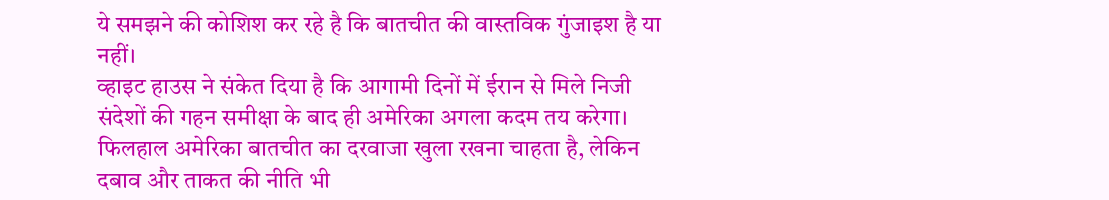ये समझने की कोशिश कर रहे है कि बातचीत की वास्तविक गुंजाइश है या नहीं।
व्हाइट हाउस ने संकेत दिया है कि आगामी दिनों में ईरान से मिले निजी संदेशों की गहन समीक्षा के बाद ही अमेरिका अगला कदम तय करेगा। फिलहाल अमेरिका बातचीत का दरवाजा खुला रखना चाहता है, लेकिन दबाव और ताकत की नीति भी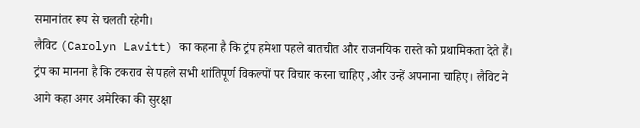समानांतर रूप से चलती रहेगी।
लैविट (Carolyn Lavitt) का कहना है कि ट्रंप हमेशा पहले बातचीत और राजनयिक रास्ते को प्रथामिकता देते हैं। ट्रंप का मानना है कि टकराव से पहले सभी शांतिपूर्ण विकल्पों पर विचार करना चाहिए ,और उन्हें अपनाना चाहिए। लैविट ने आगे कहा अगर अमेरिका की सुरक्षा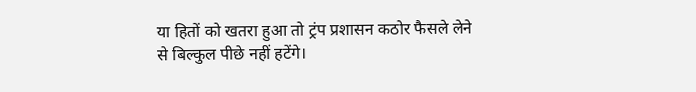या हितों को खतरा हुआ तो ट्रंप प्रशासन कठोर फैसले लेने से बिल्कुल पीछे नहीं हटेंगे।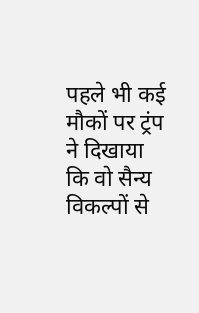पहले भी कई मौकों पर ट्रंप ने दिखाया कि वो सैन्य विकल्पों से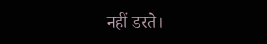नहीं डरते।